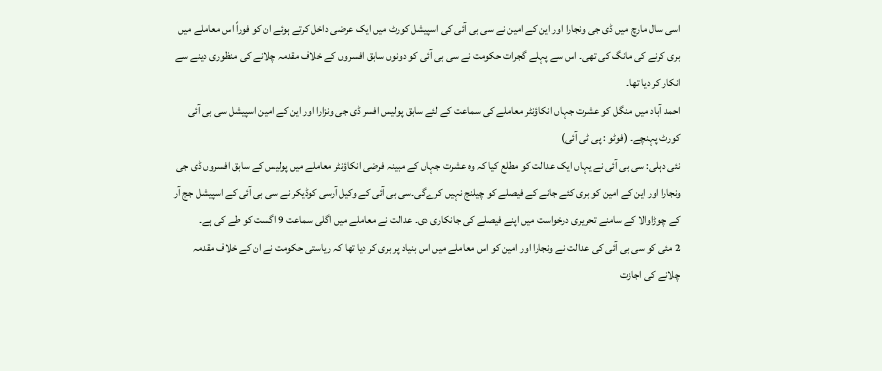اسی سال مارچ میں ڈی جی ونجارا اور این کے امین نے سی بی آئی کی اسپیشل کورٹ میں ایک عرضی داخل کرتے ہوئے ان کو فوراً اس معاملے میں بری کرنے کی مانگ کی تھی۔ اس سے پہلے گجرات حکومت نے سی بی آئی کو دونوں سابق افسروں کے خلاف مقدمہ چلانے کی منظوری دینے سے انکار کر دیا تھا۔
احمد آباد میں منگل کو عشرت جہاں انکاؤنٹر معاملے کی سماعت کے لئے سابق پولیس افسر ڈی جی ونزارا اور این کے امین اسپیشل سی بی آئی کورٹ پہنچے۔ (فوٹو : پی ٹی آئی)
نئی دہلی: سی بی آئی نے یہاں ایک عدالت کو مطلع کیا کہ وہ عشرت جہاں کے مبینہ فرضی انکاؤنٹر معاملے میں پولیس کے سابق افسروں ڈی جی ونجارا اور این کے امین کو بری کئے جانے کے فیصلے کو چیلنج نہیں کرےگی۔سی بی آئی کے وکیل آرسی کوڈیکر نے سی بی آئی کے اسپیشل جج آر کے چوڑاوالا کے سامنے تحریری درخواست میں اپنے فیصلے کی جانکاری دی۔ عدالت نے معاملے میں اگلی سماعت 9 اگست کو طے کی ہے۔
2 مئی کو سی بی آئی کی عدالت نے ونجارا اور امین کو اس معاملے میں اس بنیاد پر بری کر دیا تھا کہ ریاستی حکومت نے ان کے خلاف مقدمہ چلانے کی اجازت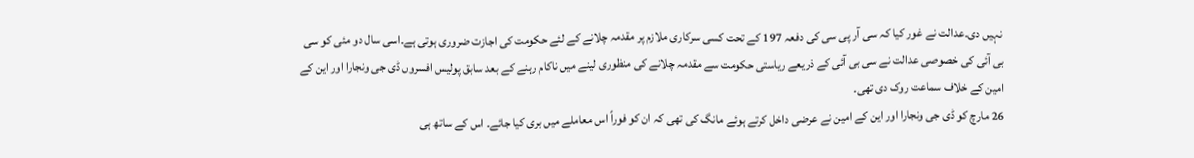نہیں دی۔عدالت نے غور کیا کہ سی آر پی سی کی دفعہ 197 کے تحت کسی سرکاری ملازم پر مقدمہ چلانے کے لئے حکومت کی اجازت ضروری ہوتی ہے۔اسی سال دو مئی کو سی بی آئی کی خصوصی عدالت نے سی بی آئی کے ذریعے ریاستی حکومت سے مقدمہ چلانے کی منظوری لینے میں ناکام رہنے کے بعد سابق پولیس افسروں ڈی جی ونجارا اور این کے امین کے خلاف سماعت روک دی تھی۔
26 مارچ کو ڈی جی ونجارا اور این کے امین نے عرضی داخل کرتے ہوئے مانگ کی تھی کہ ان کو فوراً اس معاملے میں بری کیا جائے۔ اس کے ساتھ ہی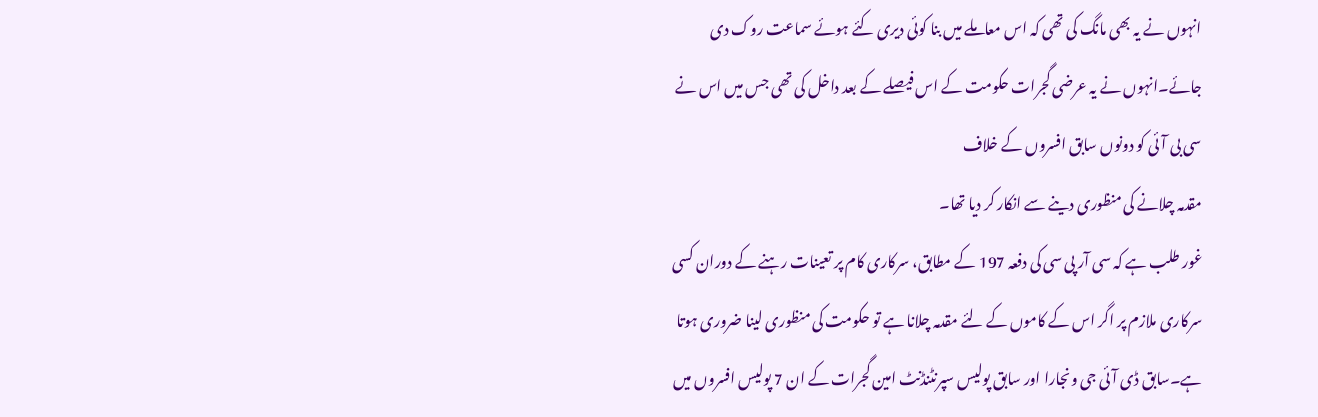انہوں نے یہ بھی مانگ کی تھی کہ اس معاملے میں بنا کوئی دیری کئے ہوئے سماعت روک دی جائے۔انہوں نے یہ عرضی گجرات حکومت کے اس فیصلے کے بعد داخل کی تھی جس میں اس نے سی بی آئی کو دونوں سابق افسروں کے خلاف
مقدمہ چلانے کی منظوری دینے سے انکار کر دیا تھا۔
غور طلب ہے کہ سی آر پی سی کی دفعہ 197 کے مطابق، سرکاری کام پر تعینات رہنے کے دوران کسی سرکاری ملازم پر اگر اس کے کاموں کے لئے مقدمہ چلانا ہے تو حکومت کی منظوری لینا ضروری ہوتا ہے۔سابق ڈی آئی جی ونجارا اور سابق پولیس سپرنٹنڈنٹ امین گجرات کے ان 7 پولیس افسروں میں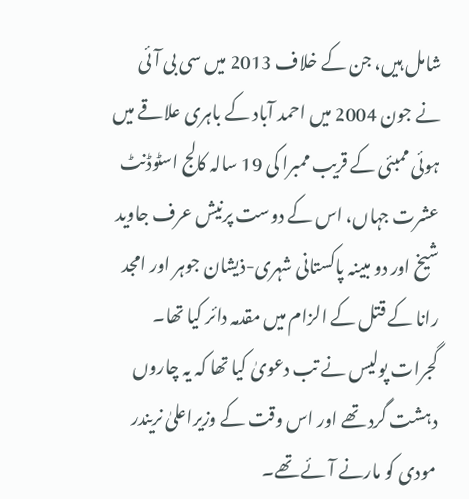شامل ہیں، جن کے خلاف 2013 میں سی بی آئی نے جون 2004 میں احمد آباد کے باہری علاقے میں ہوئی ممبئی کے قریب ممبرا کی 19 سالہ کالج اسٹوڈنٹ عشرت جہاں، اس کے دوست پرنیش عرف جاوید شیخ اور دو مبینہ پاکستانی شہری-ذیشان جوہر اور امجد رانا کے قتل کے الزام میں مقدمہ دائر کیا تھا۔
گجرات پولیس نے تب دعویٰ کیا تھا کہ یہ چاروں دہشت گرد تھے اور اس وقت کے وزیراعلیٰ نریندر مودی کو مارنے آئے تھے۔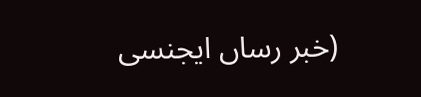(خبر رساں ایجنسی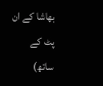بھاشا کے ان پٹ کے ساتھ)